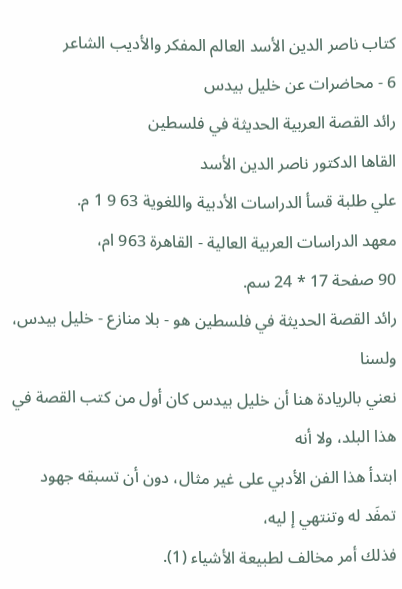كتاب ناصر الدين الأسد العالم المفكر والأديب الشاعر
6 - محاضرات عن خليل بيدس
رائد القصة العربية الحديثة في فلسطين
القاها الدكتور ناصر الدين الأسد
علي طلبة قسأ الدراسات الأدبية واللغوية 63 9 1 م.
معهد الدراسات العربية العالية - القاهرة 963 ام،
90 صفحة 17 * 24 سم.
رائد القصة الحديثة في فلسطين هو - بلا منازع - خليل بيدس، ولسنا
نعني بالريادة هنا أن خليل بيدس كان أول من كتب القصة في هذا البلد، ولا أنه
ابتدأ هذا الفن الأدبي على غير مثال، دون أن تسبقه جهود تمفَد له وتنتهي إ ليه،
فذلك أمر مخالف لطبيعة الأشياء (1).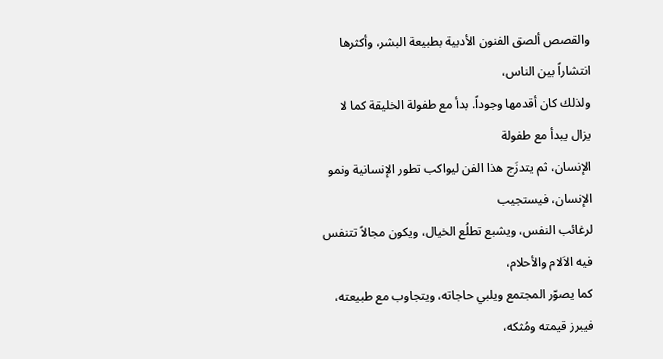والقصص ألصق الفنون الأدبية بطبيعة البشر، وأكثرها انتشاراً بين الناس،
ولذلك كان أقدمها وجوداً. بدأ مع طفولة الخليقة كما لا يزال يبدأ مع طفولة
الإنسان، ثم يتدزَج هذا الفن ليواكب تطور الإنسانية ونمو الإنسان، فيستجيب
لرغائب النفس، ويشبع تطلُع الخيال، ويكون مجالاً تتنفس فيه الاَلام والأحلام،
كما يصوّر المجتمع ويلبي حاجاته، ويتجاوب مع طبيعته، فيبرز قيمته ومُثكه،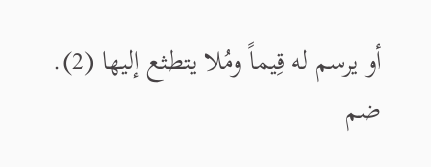أو يرسم له قِيماً ومُلا يتطثع إليها (2).
ضم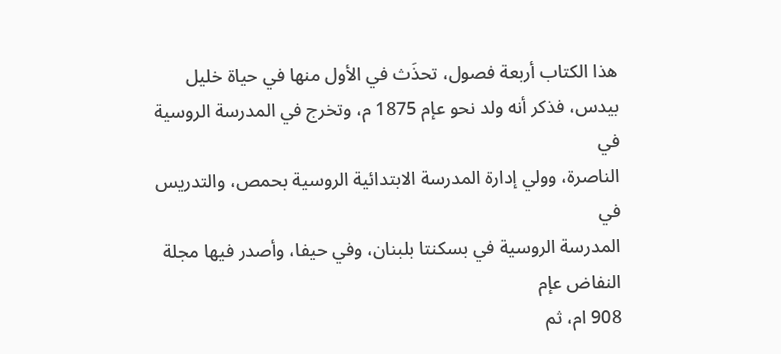هذا الكتاب أربعة فصول، تحذَث في الأول منها في حياة خليل
بيدس، فذكر أنه ولد نحو عإم 1875 م، وتخرج في المدرسة الروسية في
الناصرة، وولي إدارة المدرسة الابتدائية الروسية بحمص، والتدريس في
المدرسة الروسية في بسكنتا بلبنان، وفي حيفا، وأصدر فيها مجلة النفاض عإم
908 ام، ثم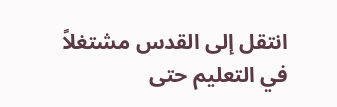انتقل إلى القدس مشتغلاً في التعليم حتى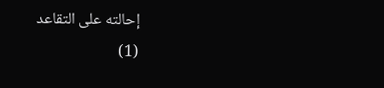إحالته على التقاعد
(1)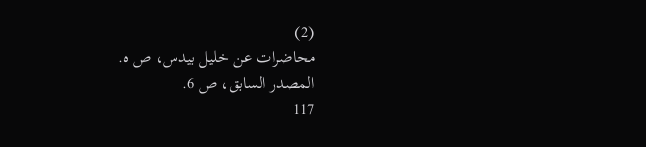(2)
محاضرات عن خليل بيدس، ص ه.
المصدر السابق، ص 6.
117